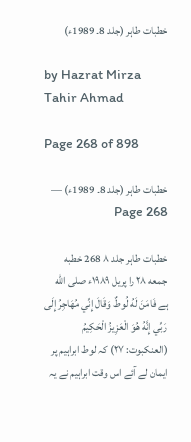خطبات طاہر (جلد 8۔ 1989ء)

by Hazrat Mirza Tahir Ahmad

Page 268 of 898

خطبات طاہر (جلد 8۔ 1989ء) — Page 268

خطبات طاہر جلد ۸ 268 خطبه جمعه ۲۸ را پریل ۱۹۸۹ء صلى الله ہے فَامَنَ لَهُ لُوطٌ وَقَالَ إِنِّي مُهَاجِرُ إِلَى رَبِّي إِنَّهُ هُوَ الْعَزِيزُ الْحَكِيمُ (العنکبوت: ۲۷) کہ لوط ابراہیم پر ایمان لے آئے اس وقت ابراہیم نے یہ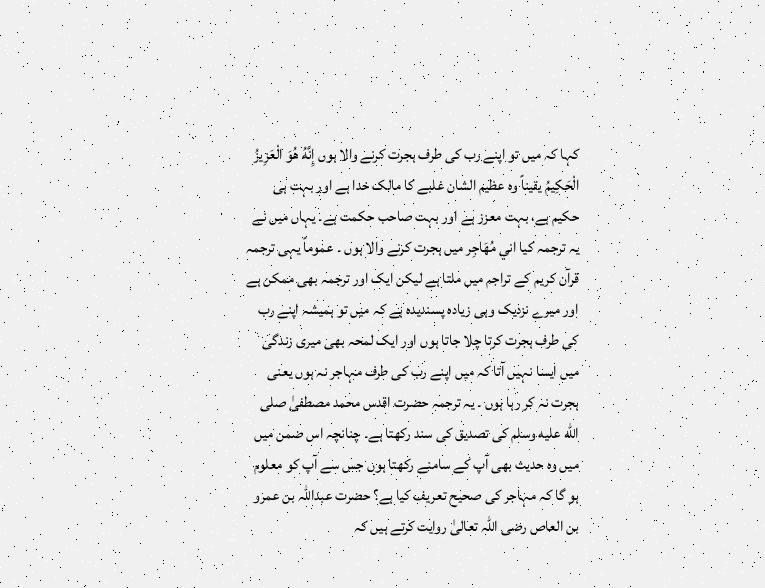کہا کہ میں تو اپنے رب کی طرف ہجرت کرنے والا ہوں إِنَّهُ هُوَ الْعَزِيزُ الْحَكِيمُ یقیناً وہ عظیم الشان غلبے کا مالک خدا ہے اور بہت ہی حکیم ہے، بہت معزز ہے اور بہت صاحب حکمت ہے۔ یہاں میں نے یہ ترجمہ کیا اني مُهَاجِر میں ہجرت کرنے والا ہوں ۔ عموماً یہی ترجمہ قرآن کریم کے تراجم میں ملتا ہے لیکن ایک اور ترجمہ بھی ممکن ہے اور میرے نزدیک وہی زیادہ پسندیدہ ہے کہ میں تو ہمیشہ اپنے رب کی طرف ہجرت کرتا چلا جاتا ہوں اور ایک لمحہ بھی میری زندگی میں ایسا نہیں آتا کہ میں اپنے رب کی طرف مہاجر نہ ہوں یعنی ہجرت نہ کر رہا ہوں ۔ یہ ترجمہ حضرت اقدس محمد مصطفیٰ صلى الله عليه وسلم کی تصدیق کی سند رکھتا ہے۔ چنانچہ اس ضمن میں میں وہ حدیث بھی آپ کے سامنے رکھتا ہوں جس سے آپ کو معلوم ہو گا کہ مہاجر کی صحیح تعریف کیا ہے؟ حضرت عبداللہ بن عمرو بن العاص رضی اللہ تعالیٰ روایت کرتے ہیں کہ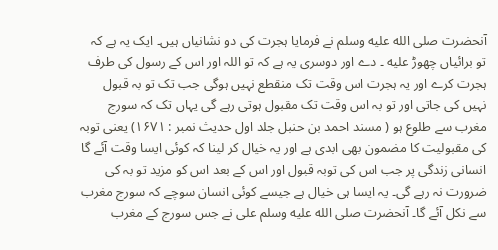آنحضرت صلى الله عليه وسلم نے فرمایا ہجرت کی دو نشانیاں ہیں۔ ایک یہ ہے کہ تو برائیاں چھوڑ عليه ۔ دے اور دوسری یہ ہے کہ تو اللہ اور اس کے رسول کی طرف ہجرت کرے اور یہ ہجرت اس وقت تک منقطع نہیں ہوگی جب تک تو بہ قبول نہیں کی جاتی اور تو بہ اس وقت تک مقبول ہوتی رہے گی یہاں تک کہ سورج مغرب سے طلوع ہو ( مسند احمد بن حنبل جلد اول حدیث نمبر : ۱۶۷۱) یعنی توبہ کی مقبولیت کا مضمون بھی ابدی ہے اور یہ خیال کر لینا کہ کوئی ایسا وقت آئے گا انسانی زندگی پر جب اس کی توبہ قبول اور اس کے بعد اس کو مزید تو بہ کی ضرورت نہ رہے گی۔ یہ ایسا ہی خیال ہے جیسے کوئی انسان سوچے کہ سورج مغرب سے نکل آئے گا۔ آنحضرت صلى الله عليه وسلم علی نے جس سورج کے مغرب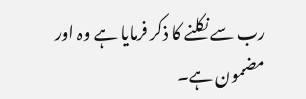رب سے نکلنے کا ذکر فرمایا ہے وہ اور مضمون ہے۔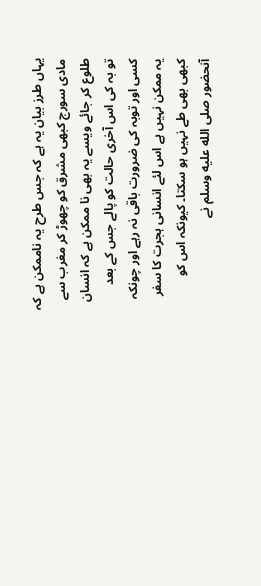یہاں طرز بیان یہ ہے کہ جس طرح یہ ناممکن ہے کہ مادی سورج کبھی مشرق کو چھوڑ کر مغرب سے طلوع کر جائے ویسے یہ بھی نا ممکن ہے کہ انسان تو بہ کی اس آخری حالت کو پالے جس کے بعد کسی اور توبہ کی ضرورت باقی نہ رہے اور چونکہ یہ ممکن نہیں ہے اس لئے انسانی ہجرت کا سفر کبھی بھی طے نہیں ہو سکتا۔ کیونکہ اس کو آنحضور صلى الله عليه وسلم نے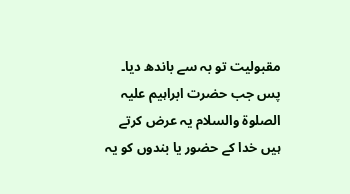مقبولیت تو بہ سے باندھ دیا۔ پس جب حضرت ابراہیم علیہ الصلوة والسلام یہ عرض کرتے ہیں خدا کے حضور یا بندوں کو یہ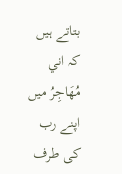بتاتے ہیں کہ اني مُهَاجِرُ میں اپنے رب کی طرف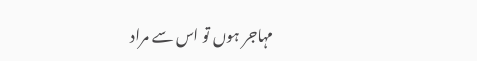مہاجر ہوں تو اس سے مراد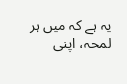یہ ہے کہ میں ہر لمحہ، اپنی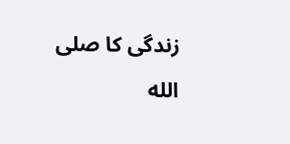زندگی کا صلى الله